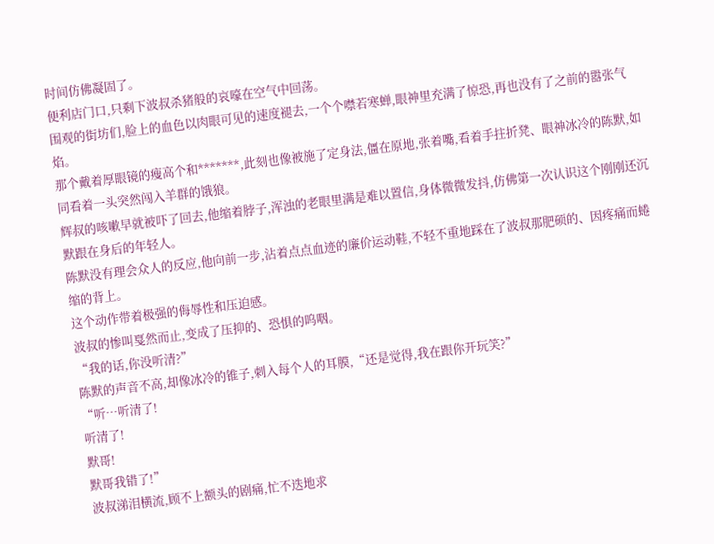时间仿佛凝固了。
便利店门口,只剩下波叔杀猪般的哀嚎在空气中回荡。
围观的街坊们,脸上的血色以肉眼可见的速度褪去,一个个噤若寒蝉,眼神里充满了惊恐,再也没有了之前的嚣张气焰。
那个戴着厚眼镜的瘦高个和*******,此刻也像被施了定身法,僵在原地,张着嘴,看着手拄折凳、眼神冰冷的陈默,如同看着一头突然闯入羊群的饿狼。
辉叔的咳嗽早就被吓了回去,他缩着脖子,浑浊的老眼里满是难以置信,身体微微发抖,仿佛第一次认识这个刚刚还沉默跟在身后的年轻人。
陈默没有理会众人的反应,他向前一步,沾着点点血迹的廉价运动鞋,不轻不重地踩在了波叔那肥硕的、因疼痛而蜷缩的背上。
这个动作带着极强的侮辱性和压迫感。
波叔的惨叫戛然而止,变成了压抑的、恐惧的呜咽。
“我的话,你没听清?”
陈默的声音不高,却像冰冷的锥子,刺入每个人的耳膜,“还是觉得,我在跟你开玩笑?”
“听…听清了!
听清了!
默哥!
默哥我错了!”
波叔涕泪横流,顾不上额头的剧痛,忙不迭地求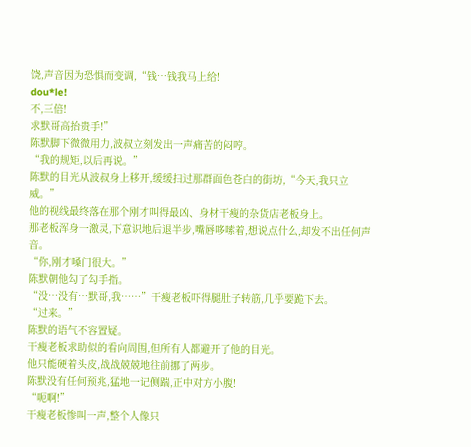饶,声音因为恐惧而变调,“钱…钱我马上给!
dou*le!
不,三倍!
求默哥高抬贵手!”
陈默脚下微微用力,波叔立刻发出一声痛苦的闷哼。
“我的规矩,以后再说。”
陈默的目光从波叔身上移开,缓缓扫过那群面色苍白的街坊,“今天,我只立威。”
他的视线最终落在那个刚才叫得最凶、身材干瘦的杂货店老板身上。
那老板浑身一激灵,下意识地后退半步,嘴唇哆嗦着,想说点什么,却发不出任何声音。
“你,刚才嗓门很大。”
陈默朝他勾了勾手指。
“没…没有…默哥,我……”干瘦老板吓得腿肚子转筋,几乎要跪下去。
“过来。”
陈默的语气不容置疑。
干瘦老板求助似的看向周围,但所有人都避开了他的目光。
他只能硬着头皮,战战兢兢地往前挪了两步。
陈默没有任何预兆,猛地一记侧踹,正中对方小腹!
“呃啊!”
干瘦老板惨叫一声,整个人像只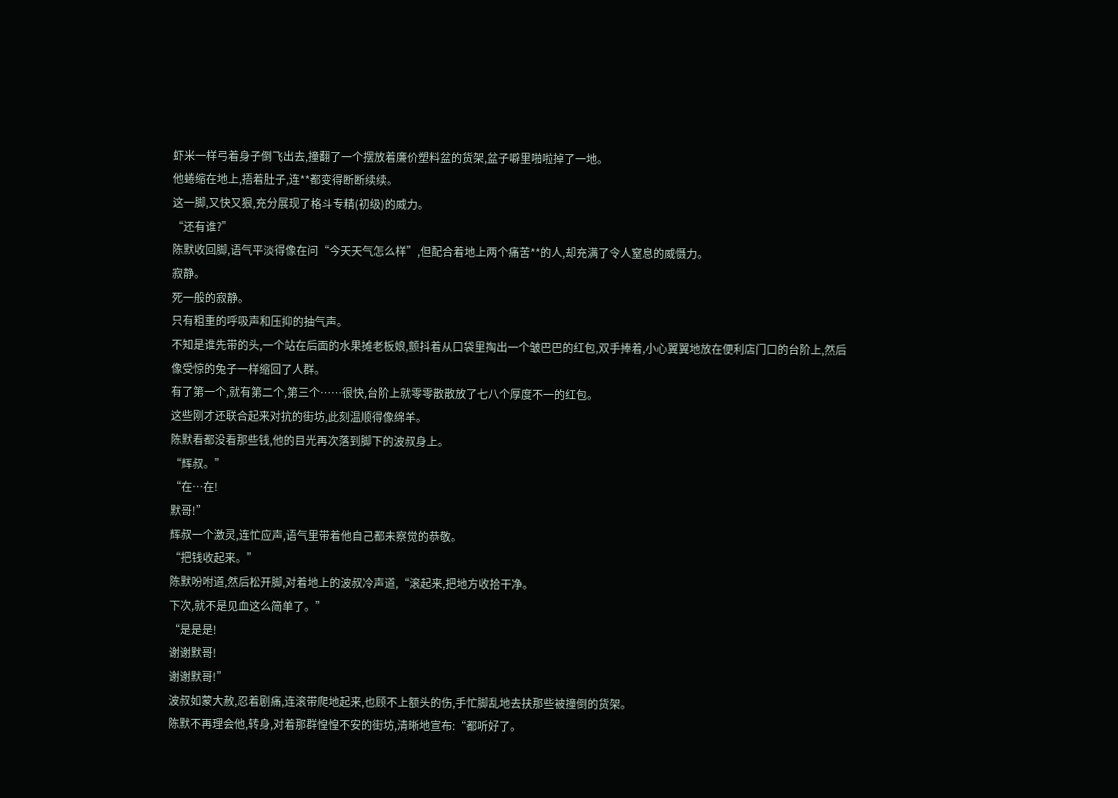虾米一样弓着身子倒飞出去,撞翻了一个摆放着廉价塑料盆的货架,盆子噼里啪啦掉了一地。
他蜷缩在地上,捂着肚子,连**都变得断断续续。
这一脚,又快又狠,充分展现了格斗专精(初级)的威力。
“还有谁?”
陈默收回脚,语气平淡得像在问“今天天气怎么样”,但配合着地上两个痛苦**的人,却充满了令人窒息的威慑力。
寂静。
死一般的寂静。
只有粗重的呼吸声和压抑的抽气声。
不知是谁先带的头,一个站在后面的水果摊老板娘,颤抖着从口袋里掏出一个皱巴巴的红包,双手捧着,小心翼翼地放在便利店门口的台阶上,然后像受惊的兔子一样缩回了人群。
有了第一个,就有第二个,第三个……很快,台阶上就零零散散放了七八个厚度不一的红包。
这些刚才还联合起来对抗的街坊,此刻温顺得像绵羊。
陈默看都没看那些钱,他的目光再次落到脚下的波叔身上。
“辉叔。”
“在…在!
默哥!”
辉叔一个激灵,连忙应声,语气里带着他自己都未察觉的恭敬。
“把钱收起来。”
陈默吩咐道,然后松开脚,对着地上的波叔冷声道,“滚起来,把地方收拾干净。
下次,就不是见血这么简单了。”
“是是是!
谢谢默哥!
谢谢默哥!”
波叔如蒙大赦,忍着剧痛,连滚带爬地起来,也顾不上额头的伤,手忙脚乱地去扶那些被撞倒的货架。
陈默不再理会他,转身,对着那群惶惶不安的街坊,清晰地宣布:“都听好了。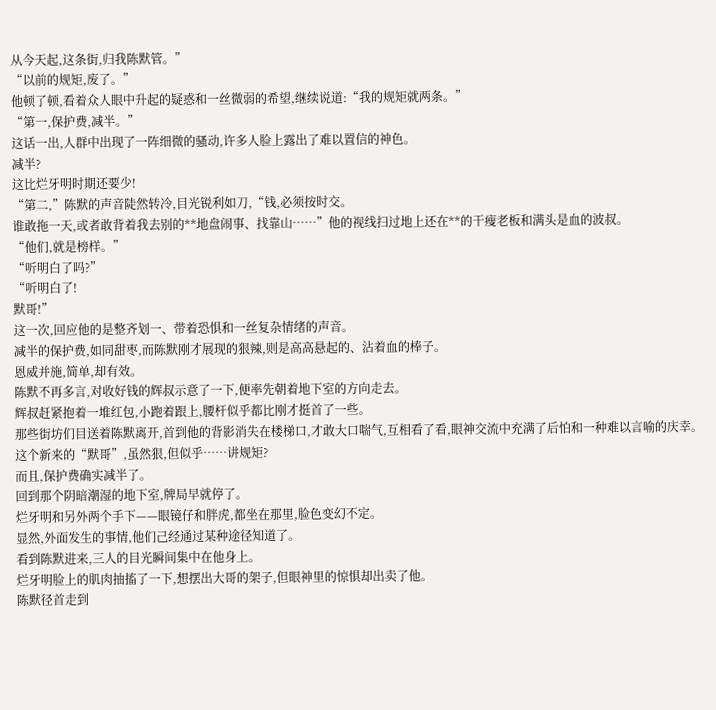从今天起,这条街,归我陈默管。”
“以前的规矩,废了。”
他顿了顿,看着众人眼中升起的疑惑和一丝微弱的希望,继续说道:“我的规矩就两条。”
“第一,保护费,减半。”
这话一出,人群中出现了一阵细微的骚动,许多人脸上露出了难以置信的神色。
减半?
这比烂牙明时期还要少!
“第二,”陈默的声音陡然转冷,目光锐利如刀,“钱,必须按时交。
谁敢拖一天,或者敢背着我去别的**地盘闹事、找靠山……”他的视线扫过地上还在**的干瘦老板和满头是血的波叔。
“他们,就是榜样。”
“听明白了吗?”
“听明白了!
默哥!”
这一次,回应他的是整齐划一、带着恐惧和一丝复杂情绪的声音。
减半的保护费,如同甜枣,而陈默刚才展现的狠辣,则是高高悬起的、沾着血的棒子。
恩威并施,简单,却有效。
陈默不再多言,对收好钱的辉叔示意了一下,便率先朝着地下室的方向走去。
辉叔赶紧抱着一堆红包,小跑着跟上,腰杆似乎都比刚才挺首了一些。
那些街坊们目送着陈默离开,首到他的背影消失在楼梯口,才敢大口喘气,互相看了看,眼神交流中充满了后怕和一种难以言喻的庆幸。
这个新来的“默哥”,虽然狠,但似乎……讲规矩?
而且,保护费确实减半了。
回到那个阴暗潮湿的地下室,牌局早就停了。
烂牙明和另外两个手下——眼镜仔和胖虎,都坐在那里,脸色变幻不定。
显然,外面发生的事情,他们己经通过某种途径知道了。
看到陈默进来,三人的目光瞬间集中在他身上。
烂牙明脸上的肌肉抽搐了一下,想摆出大哥的架子,但眼神里的惊惧却出卖了他。
陈默径首走到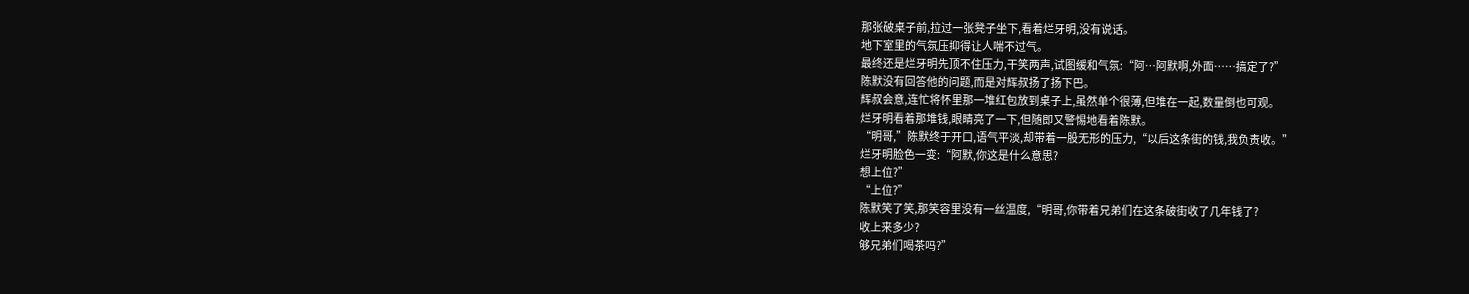那张破桌子前,拉过一张凳子坐下,看着烂牙明,没有说话。
地下室里的气氛压抑得让人喘不过气。
最终还是烂牙明先顶不住压力,干笑两声,试图缓和气氛:“阿…阿默啊,外面……搞定了?”
陈默没有回答他的问题,而是对辉叔扬了扬下巴。
辉叔会意,连忙将怀里那一堆红包放到桌子上,虽然单个很薄,但堆在一起,数量倒也可观。
烂牙明看着那堆钱,眼睛亮了一下,但随即又警惕地看着陈默。
“明哥,”陈默终于开口,语气平淡,却带着一股无形的压力,“以后这条街的钱,我负责收。”
烂牙明脸色一变:“阿默,你这是什么意思?
想上位?”
“上位?”
陈默笑了笑,那笑容里没有一丝温度,“明哥,你带着兄弟们在这条破街收了几年钱了?
收上来多少?
够兄弟们喝茶吗?”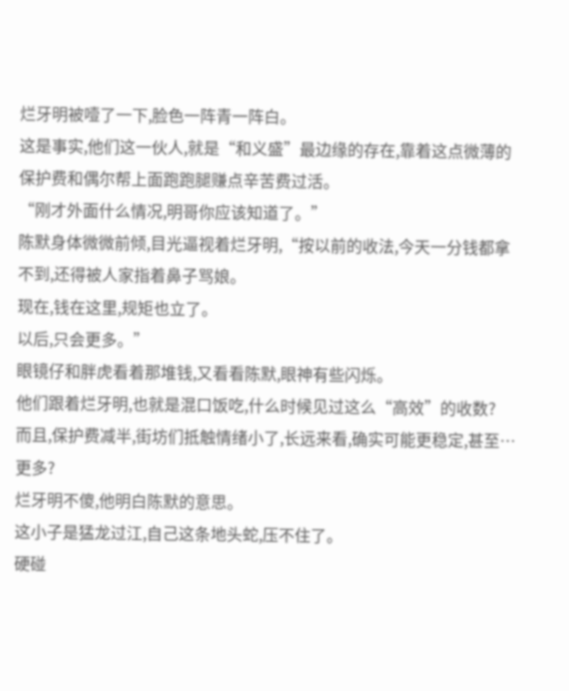烂牙明被噎了一下,脸色一阵青一阵白。
这是事实,他们这一伙人,就是“和义盛”最边缘的存在,靠着这点微薄的保护费和偶尔帮上面跑跑腿赚点辛苦费过活。
“刚才外面什么情况,明哥你应该知道了。”
陈默身体微微前倾,目光逼视着烂牙明,“按以前的收法,今天一分钱都拿不到,还得被人家指着鼻子骂娘。
现在,钱在这里,规矩也立了。
以后,只会更多。”
眼镜仔和胖虎看着那堆钱,又看看陈默,眼神有些闪烁。
他们跟着烂牙明,也就是混口饭吃,什么时候见过这么“高效”的收数?
而且,保护费减半,街坊们抵触情绪小了,长远来看,确实可能更稳定,甚至…更多?
烂牙明不傻,他明白陈默的意思。
这小子是猛龙过江,自己这条地头蛇,压不住了。
硬碰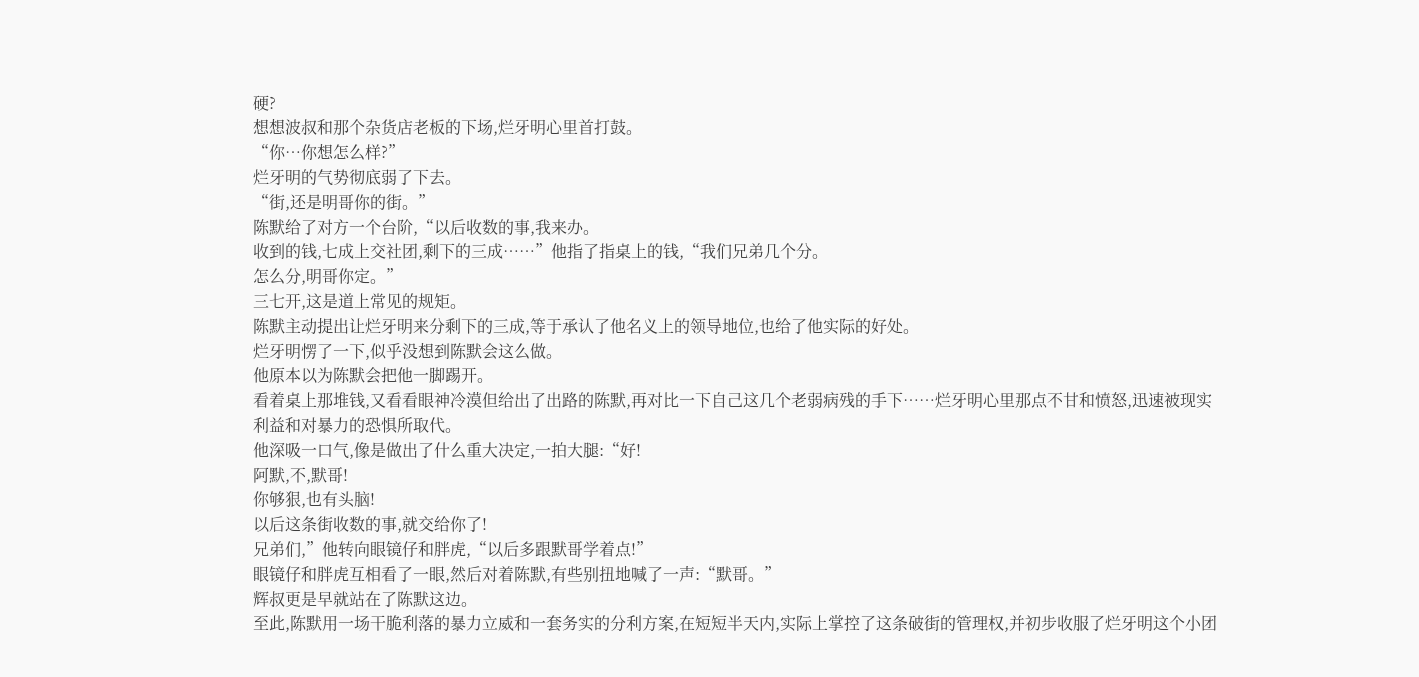硬?
想想波叔和那个杂货店老板的下场,烂牙明心里首打鼓。
“你…你想怎么样?”
烂牙明的气势彻底弱了下去。
“街,还是明哥你的街。”
陈默给了对方一个台阶,“以后收数的事,我来办。
收到的钱,七成上交社团,剩下的三成……”他指了指桌上的钱,“我们兄弟几个分。
怎么分,明哥你定。”
三七开,这是道上常见的规矩。
陈默主动提出让烂牙明来分剩下的三成,等于承认了他名义上的领导地位,也给了他实际的好处。
烂牙明愣了一下,似乎没想到陈默会这么做。
他原本以为陈默会把他一脚踢开。
看着桌上那堆钱,又看看眼神冷漠但给出了出路的陈默,再对比一下自己这几个老弱病残的手下……烂牙明心里那点不甘和愤怒,迅速被现实利益和对暴力的恐惧所取代。
他深吸一口气,像是做出了什么重大决定,一拍大腿:“好!
阿默,不,默哥!
你够狠,也有头脑!
以后这条街收数的事,就交给你了!
兄弟们,”他转向眼镜仔和胖虎,“以后多跟默哥学着点!”
眼镜仔和胖虎互相看了一眼,然后对着陈默,有些别扭地喊了一声:“默哥。”
辉叔更是早就站在了陈默这边。
至此,陈默用一场干脆利落的暴力立威和一套务实的分利方案,在短短半天内,实际上掌控了这条破街的管理权,并初步收服了烂牙明这个小团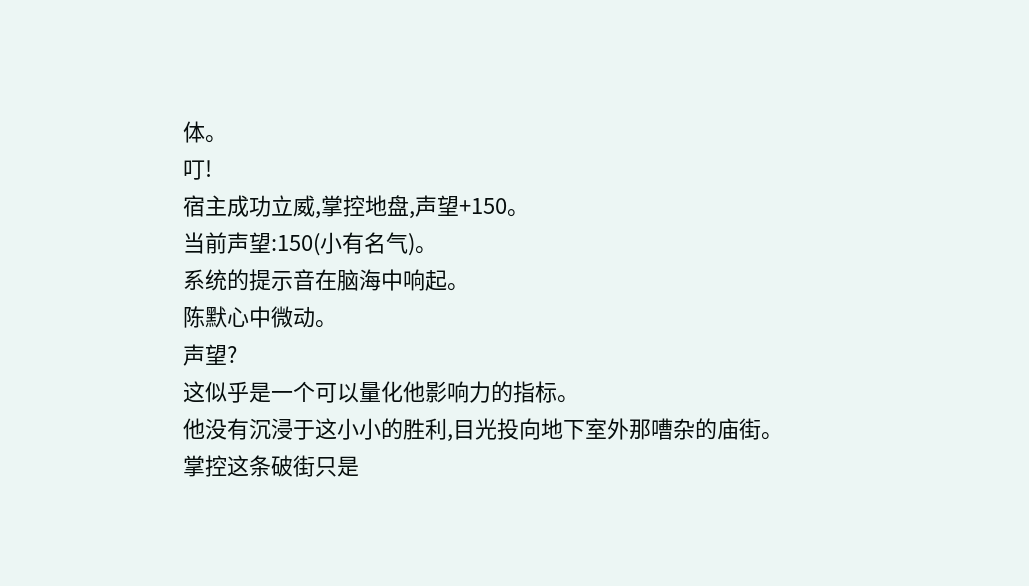体。
叮!
宿主成功立威,掌控地盘,声望+150。
当前声望:150(小有名气)。
系统的提示音在脑海中响起。
陈默心中微动。
声望?
这似乎是一个可以量化他影响力的指标。
他没有沉浸于这小小的胜利,目光投向地下室外那嘈杂的庙街。
掌控这条破街只是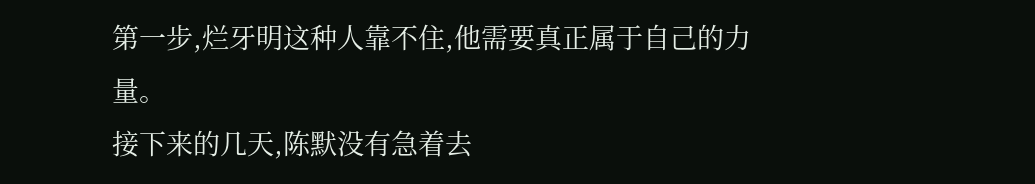第一步,烂牙明这种人靠不住,他需要真正属于自己的力量。
接下来的几天,陈默没有急着去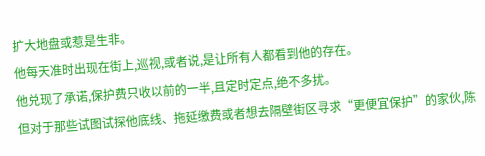扩大地盘或惹是生非。
他每天准时出现在街上,巡视,或者说,是让所有人都看到他的存在。
他兑现了承诺,保护费只收以前的一半,且定时定点,绝不多扰。
但对于那些试图试探他底线、拖延缴费或者想去隔壁街区寻求“更便宜保护”的家伙,陈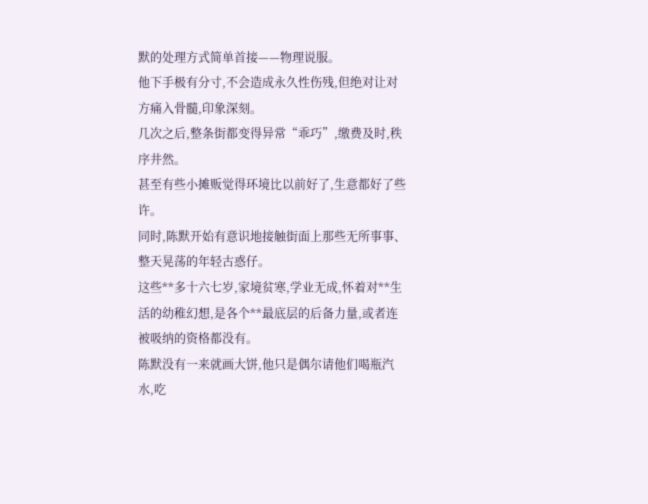默的处理方式简单首接——物理说服。
他下手极有分寸,不会造成永久性伤残,但绝对让对方痛入骨髓,印象深刻。
几次之后,整条街都变得异常“乖巧”,缴费及时,秩序井然。
甚至有些小摊贩觉得环境比以前好了,生意都好了些许。
同时,陈默开始有意识地接触街面上那些无所事事、整天晃荡的年轻古惑仔。
这些**多十六七岁,家境贫寒,学业无成,怀着对**生活的幼稚幻想,是各个**最底层的后备力量,或者连被吸纳的资格都没有。
陈默没有一来就画大饼,他只是偶尔请他们喝瓶汽水,吃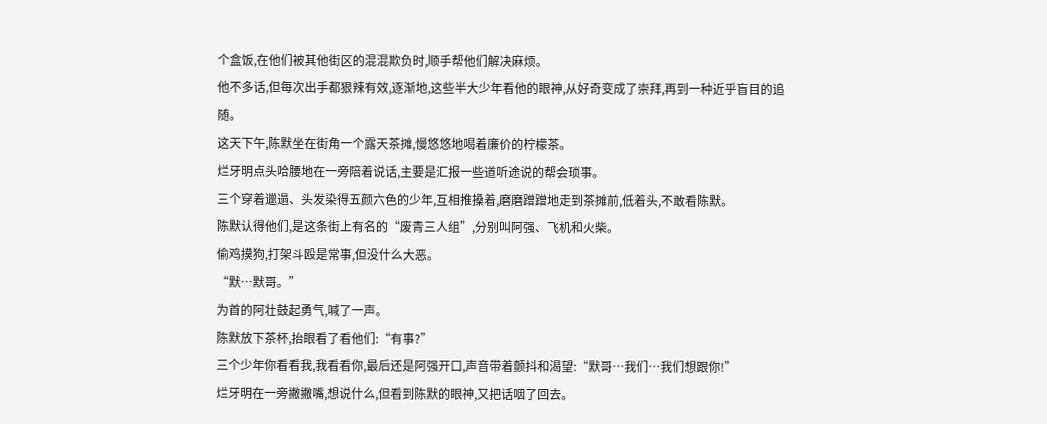个盒饭,在他们被其他街区的混混欺负时,顺手帮他们解决麻烦。
他不多话,但每次出手都狠辣有效,逐渐地,这些半大少年看他的眼神,从好奇变成了崇拜,再到一种近乎盲目的追随。
这天下午,陈默坐在街角一个露天茶摊,慢悠悠地喝着廉价的柠檬茶。
烂牙明点头哈腰地在一旁陪着说话,主要是汇报一些道听途说的帮会琐事。
三个穿着邋遢、头发染得五颜六色的少年,互相推搡着,磨磨蹭蹭地走到茶摊前,低着头,不敢看陈默。
陈默认得他们,是这条街上有名的“废青三人组”,分别叫阿强、飞机和火柴。
偷鸡摸狗,打架斗殴是常事,但没什么大恶。
“默…默哥。”
为首的阿壮鼓起勇气,喊了一声。
陈默放下茶杯,抬眼看了看他们:“有事?”
三个少年你看看我,我看看你,最后还是阿强开口,声音带着颤抖和渴望:“默哥…我们…我们想跟你!”
烂牙明在一旁撇撇嘴,想说什么,但看到陈默的眼神,又把话咽了回去。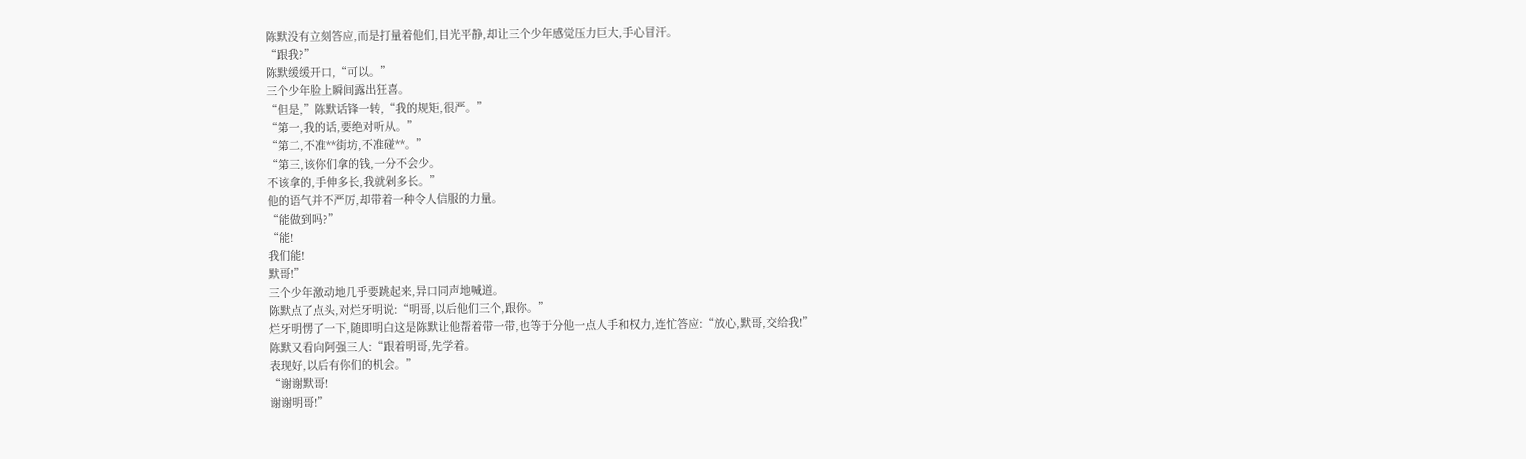陈默没有立刻答应,而是打量着他们,目光平静,却让三个少年感觉压力巨大,手心冒汗。
“跟我?”
陈默缓缓开口,“可以。”
三个少年脸上瞬间露出狂喜。
“但是,”陈默话锋一转,“我的规矩,很严。”
“第一,我的话,要绝对听从。”
“第二,不准**街坊,不准碰**。”
“第三,该你们拿的钱,一分不会少。
不该拿的,手伸多长,我就剁多长。”
他的语气并不严厉,却带着一种令人信服的力量。
“能做到吗?”
“能!
我们能!
默哥!”
三个少年激动地几乎要跳起来,异口同声地喊道。
陈默点了点头,对烂牙明说:“明哥,以后他们三个,跟你。”
烂牙明愣了一下,随即明白这是陈默让他帮着带一带,也等于分他一点人手和权力,连忙答应:“放心,默哥,交给我!”
陈默又看向阿强三人:“跟着明哥,先学着。
表现好,以后有你们的机会。”
“谢谢默哥!
谢谢明哥!”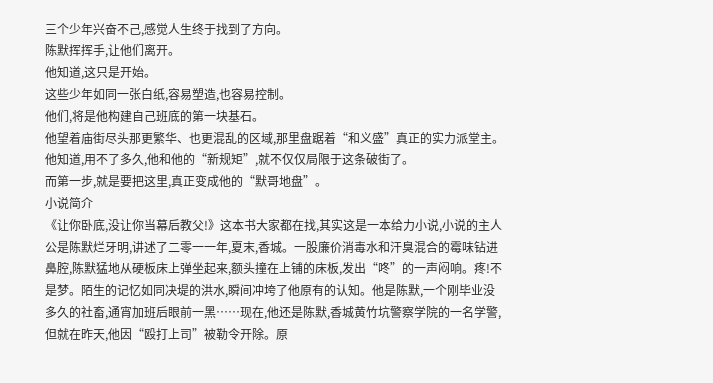三个少年兴奋不己,感觉人生终于找到了方向。
陈默挥挥手,让他们离开。
他知道,这只是开始。
这些少年如同一张白纸,容易塑造,也容易控制。
他们,将是他构建自己班底的第一块基石。
他望着庙街尽头那更繁华、也更混乱的区域,那里盘踞着“和义盛”真正的实力派堂主。
他知道,用不了多久,他和他的“新规矩”,就不仅仅局限于这条破街了。
而第一步,就是要把这里,真正变成他的“默哥地盘”。
小说简介
《让你卧底,没让你当幕后教父!》这本书大家都在找,其实这是一本给力小说,小说的主人公是陈默烂牙明,讲述了二零一一年,夏末,香城。一股廉价消毒水和汗臭混合的霉味钻进鼻腔,陈默猛地从硬板床上弹坐起来,额头撞在上铺的床板,发出“咚”的一声闷响。疼!不是梦。陌生的记忆如同决堤的洪水,瞬间冲垮了他原有的认知。他是陈默,一个刚毕业没多久的社畜,通宵加班后眼前一黑……现在,他还是陈默,香城黄竹坑警察学院的一名学警,但就在昨天,他因“殴打上司”被勒令开除。原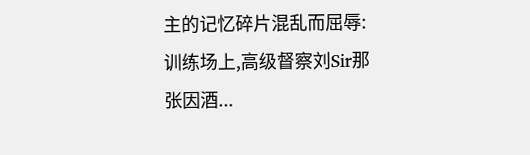主的记忆碎片混乱而屈辱:训练场上,高级督察刘Sir那张因酒...